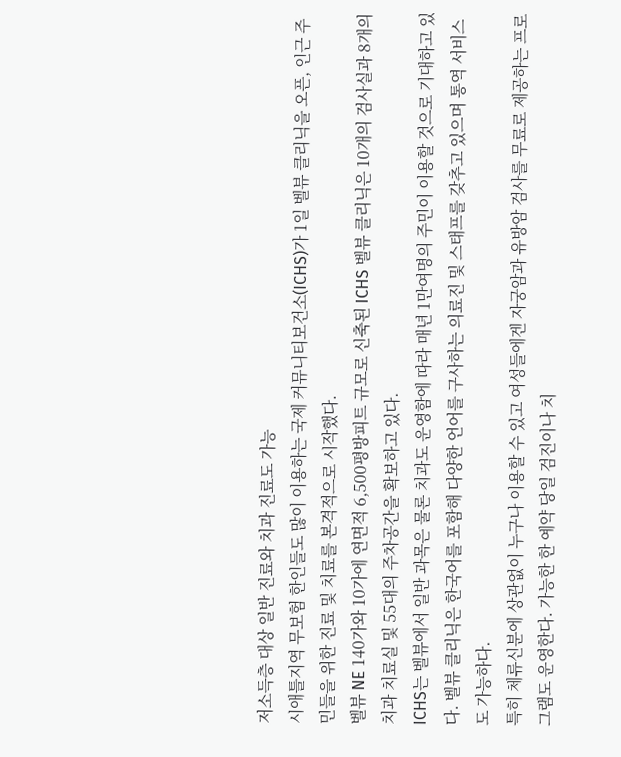저소득층 대상 일반 진료와 치과 진료도 가능
시애틀지역 무보험 한인들도 많이 이용하는 국제 커뮤니티보건소(ICHS)가 1일 벨뷰 클리닉을 오픈, 인근 주민들을 위한 진료 및 치료를 본격적으로 시작했다.
벨뷰 NE 140가와 10가에 연면적 6,500평방피트 규모로 신축된 ICHS 벨뷰 클리닉은 10개의 검사실과 8개의 치과 치료실 및 55대의 주차공간을 확보하고 있다.
ICHS는 벨뷰에서 일반 과목은 물론 치과도 운영함에 따라 매년 1만여명의 주민이 이용할 것으로 기대하고 있다. 벨뷰 클리닉은 한국어를 포함해 다양한 언어를 구사하는 의료진 및 스태프를 갖추고 있으며 통역 서비스도 가능하다.
특히 체류신분에 상관없이 누구나 이용할 수 있고 여성들에겐 자궁암과 유방암 검사를 무료로 제공하는 프로그램도 운영한다. 가능한 한 예약 당일 검진이나 치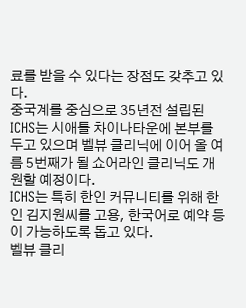료를 받을 수 있다는 장점도 갖추고 있다.
중국계를 중심으로 35년전 설립된 ICHS는 시애틀 차이나타운에 본부를 두고 있으며 벨뷰 클리닉에 이어 올 여름 5번째가 될 쇼어라인 클리닉도 개원할 예정이다.
ICHS는 특히 한인 커뮤니티를 위해 한인 김지원씨를 고용, 한국어로 예약 등이 가능하도록 돕고 있다.
벨뷰 클리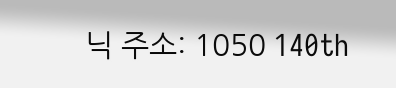닉 주소: 1050 140th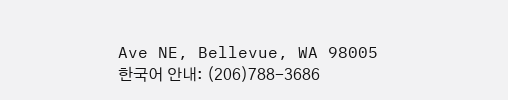Ave NE, Bellevue, WA 98005
한국어 안내: (206)788-3686